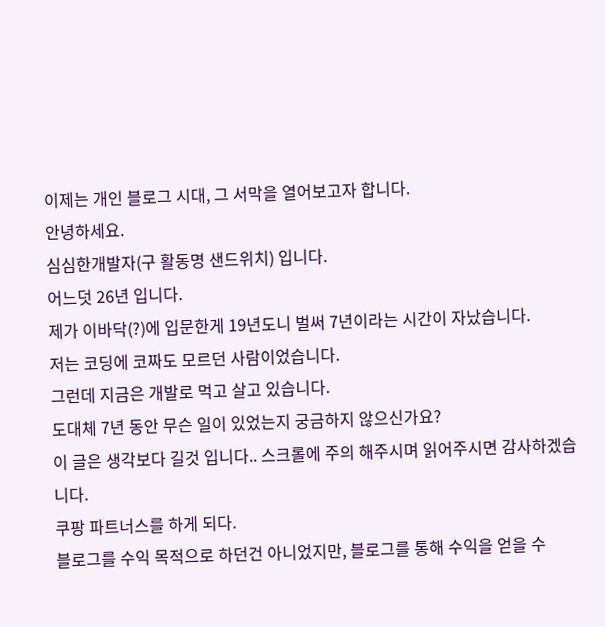이제는 개인 블로그 시대, 그 서막을 열어보고자 합니다.
안녕하세요.
심심한개발자(구 활동명 샌드위치) 입니다.
어느덧 26년 입니다.
제가 이바닥(?)에 입문한게 19년도니 벌써 7년이라는 시간이 자났습니다.
저는 코딩에 코짜도 모르던 사람이었습니다.
그런데 지금은 개발로 먹고 살고 있습니다.
도대체 7년 동안 무슨 일이 있었는지 궁금하지 않으신가요?
이 글은 생각보다 길것 입니다.. 스크롤에 주의 해주시며 읽어주시면 감사하겠습니다.
쿠팡 파트너스를 하게 되다.
블로그를 수익 목적으로 하던건 아니었지만, 블로그를 통해 수익을 얻을 수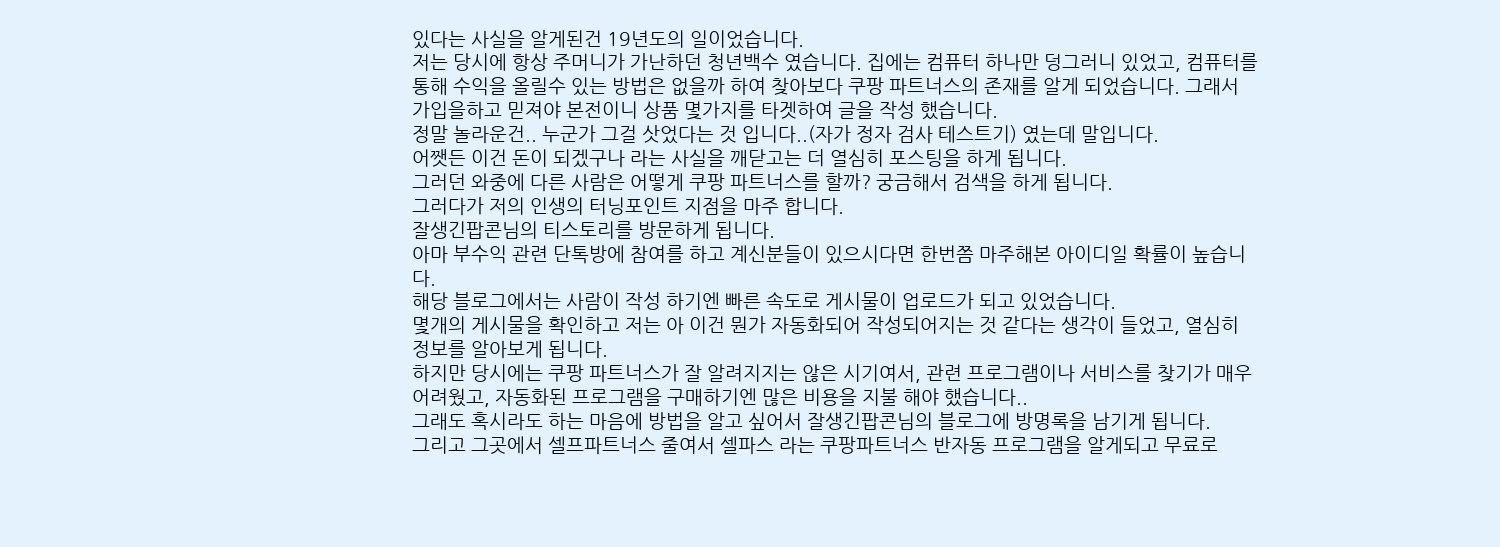있다는 사실을 알게된건 19년도의 일이었습니다.
저는 당시에 항상 주머니가 가난하던 청년백수 였습니다. 집에는 컴퓨터 하나만 덩그러니 있었고, 컴퓨터를 통해 수익을 올릴수 있는 방법은 없을까 하여 찾아보다 쿠팡 파트너스의 존재를 알게 되었습니다. 그래서 가입을하고 믿져야 본전이니 상품 몇가지를 타겟하여 글을 작성 했습니다.
정말 놀라운건.. 누군가 그걸 삿었다는 것 입니다..(자가 정자 검사 테스트기) 였는데 말입니다.
어쨋든 이건 돈이 되겠구나 라는 사실을 깨닫고는 더 열심히 포스팅을 하게 됩니다.
그러던 와중에 다른 사람은 어떻게 쿠팡 파트너스를 할까? 궁금해서 검색을 하게 됩니다.
그러다가 저의 인생의 터닝포인트 지점을 마주 합니다.
잘생긴팝콘님의 티스토리를 방문하게 됩니다.
아마 부수익 관련 단톡방에 참여를 하고 계신분들이 있으시다면 한번쯤 마주해본 아이디일 확률이 높습니다.
해당 블로그에서는 사람이 작성 하기엔 빠른 속도로 게시물이 업로드가 되고 있었습니다.
몇개의 게시물을 확인하고 저는 아 이건 뭔가 자동화되어 작성되어지는 것 같다는 생각이 들었고, 열심히 정보를 알아보게 됩니다.
하지만 당시에는 쿠팡 파트너스가 잘 알려지지는 않은 시기여서, 관련 프로그램이나 서비스를 찾기가 매우 어려웠고, 자동화된 프로그램을 구매하기엔 많은 비용을 지불 해야 했습니다..
그래도 혹시라도 하는 마음에 방법을 알고 싶어서 잘생긴팝콘님의 블로그에 방명록을 남기게 됩니다.
그리고 그곳에서 셀프파트너스 줄여서 셀파스 라는 쿠팡파트너스 반자동 프로그램을 알게되고 무료로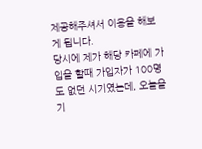제공해주셔서 이용을 해보게 됩니다.
당시에 제가 해당 카페에 가입을 할때 가입자가 100명도 없던 시기였는데, 오늘을 기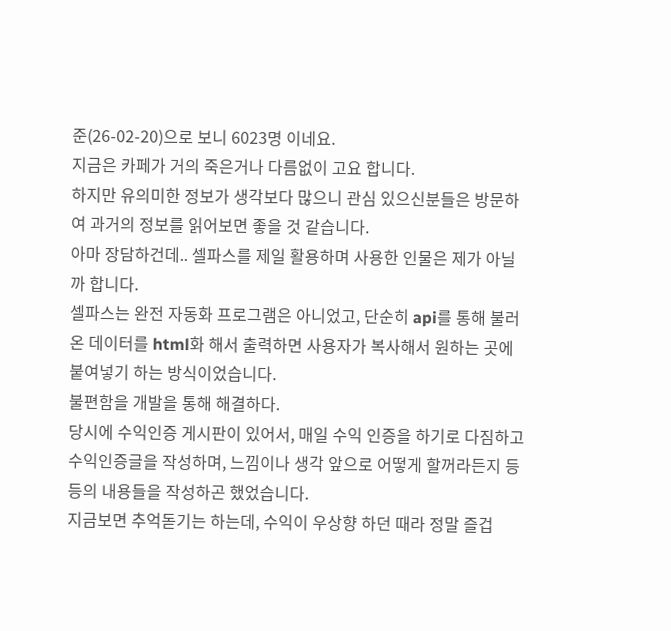준(26-02-20)으로 보니 6023명 이네요.
지금은 카페가 거의 죽은거나 다름없이 고요 합니다.
하지만 유의미한 정보가 생각보다 많으니 관심 있으신분들은 방문하여 과거의 정보를 읽어보면 좋을 것 같습니다.
아마 장담하건데.. 셀파스를 제일 활용하며 사용한 인물은 제가 아닐까 합니다.
셀파스는 완전 자동화 프로그램은 아니었고, 단순히 api를 통해 불러온 데이터를 html화 해서 출력하면 사용자가 복사해서 원하는 곳에 붙여넣기 하는 방식이었습니다.
불편함을 개발을 통해 해결하다.
당시에 수익인증 게시판이 있어서, 매일 수익 인증을 하기로 다짐하고 수익인증글을 작성하며, 느낌이나 생각 앞으로 어떻게 할꺼라든지 등등의 내용들을 작성하곤 했었습니다.
지금보면 추억돋기는 하는데, 수익이 우상향 하던 때라 정말 즐겁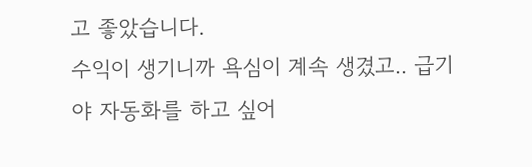고 좋았습니다.
수익이 생기니까 욕심이 계속 생겼고.. 급기야 자동화를 하고 싶어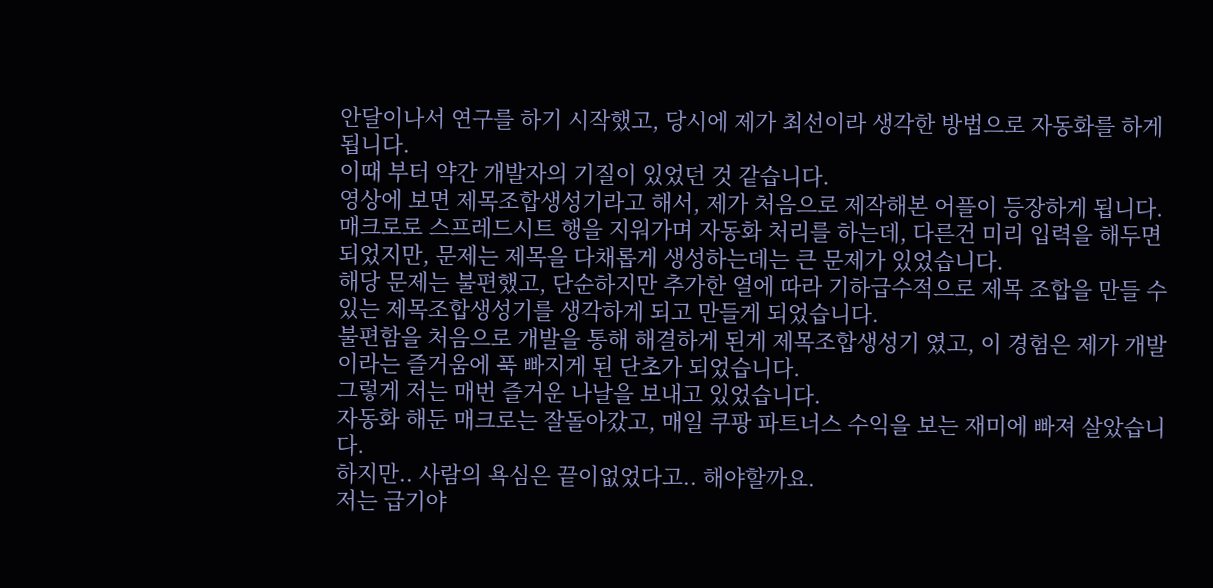안달이나서 연구를 하기 시작했고, 당시에 제가 최선이라 생각한 방법으로 자동화를 하게 됩니다.
이때 부터 약간 개발자의 기질이 있었던 것 같습니다.
영상에 보면 제목조합생성기라고 해서, 제가 처음으로 제작해본 어플이 등장하게 됩니다.
매크로로 스프레드시트 행을 지워가며 자동화 처리를 하는데, 다른건 미리 입력을 해두면 되었지만, 문제는 제목을 다채롭게 생성하는데는 큰 문제가 있었습니다.
해당 문제는 불편했고, 단순하지만 추가한 열에 따라 기하급수적으로 제목 조합을 만들 수 있는 제목조합생성기를 생각하게 되고 만들게 되었습니다.
불편함을 처음으로 개발을 통해 해결하게 된게 제목조합생성기 였고, 이 경험은 제가 개발이라는 즐거움에 푹 빠지게 된 단초가 되었습니다.
그렇게 저는 매번 즐거운 나날을 보내고 있었습니다.
자동화 해둔 매크로는 잘돌아갔고, 매일 쿠팡 파트너스 수익을 보는 재미에 빠져 살았습니다.
하지만.. 사람의 욕심은 끝이없었다고.. 해야할까요.
저는 급기야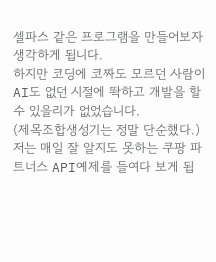셀파스 같은 프로그램을 만들어보자 생각하게 됩니다.
하지만 코딩에 코짜도 모르던 사람이 AI도 없던 시절에 똭하고 개발을 할 수 있을리가 없었습니다.
(제목조합생성기는 정말 단순했다.)
저는 매일 잘 알지도 못하는 쿠팡 파트너스 API예제를 들여다 보게 됩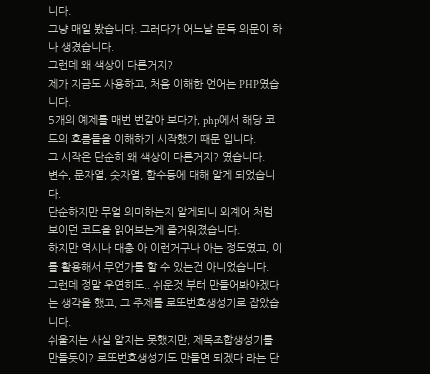니다.
그냥 매일 봤습니다. 그러다가 어느날 문득 의문이 하나 생겼습니다.
그런데 왜 색상이 다른거지?
제가 지금도 사용하고, 처음 이해한 언어는 PHP였습니다.
5개의 예제를 매번 번갈아 보다가, php에서 해당 코드의 흐름들을 이해하기 시작했기 때문 입니다.
그 시작은 단순히 왜 색상이 다른거지? 였습니다.
변수, 문자열, 숫자열, 함수등에 대해 알게 되었습니다.
단순하지만 무얼 의미하는지 알게되니 외계어 처럼 보이던 코드을 읽어보는게 즐거워졌습니다.
하지만 역시나 대충 아 이런거구나 아는 정도였고, 이를 활용해서 무언가를 할 수 있는건 아니었습니다.
그런데 정말 우연히도.. 쉬운것 부터 만들어봐야겠다는 생각을 했고, 그 주제를 로또번호생성기로 잡았습니다.
쉬울지는 사실 알지는 못했지만, 제목조합생성기를 만들듯이? 로또번호생성기도 만들면 되겠다 라는 단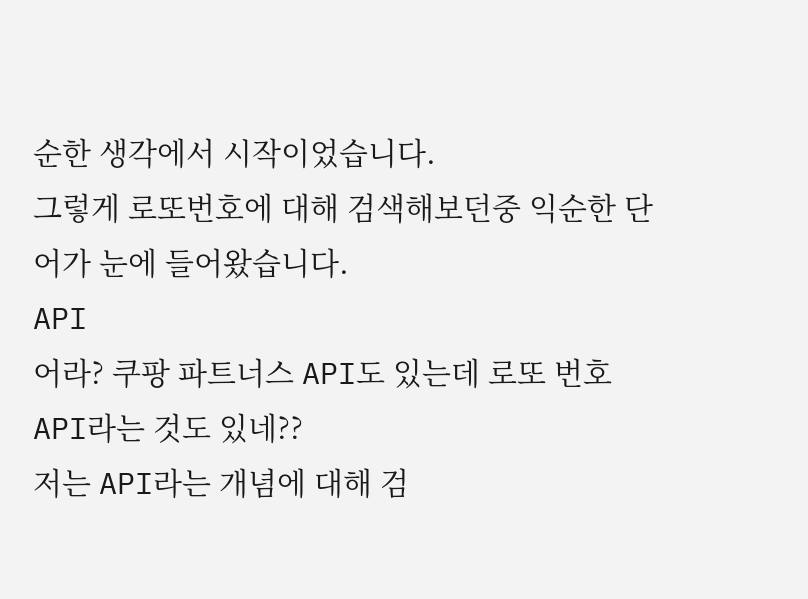순한 생각에서 시작이었습니다.
그렇게 로또번호에 대해 검색해보던중 익순한 단어가 눈에 들어왔습니다.
API
어라? 쿠팡 파트너스 API도 있는데 로또 번호 API라는 것도 있네??
저는 API라는 개념에 대해 검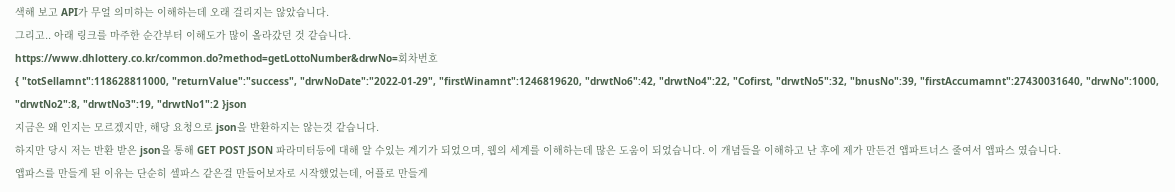색해 보고 API가 무얼 의미하는 이해하는데 오래 걸리지는 않았습니다.
그리고.. 아래 링크를 마주한 순간부터 이해도가 많이 올라갔던 것 같습니다.
https://www.dhlottery.co.kr/common.do?method=getLottoNumber&drwNo=회차번호
{ "totSellamnt":118628811000, "returnValue":"success", "drwNoDate":"2022-01-29", "firstWinamnt":1246819620, "drwtNo6":42, "drwtNo4":22, "Cofirst, "drwtNo5":32, "bnusNo":39, "firstAccumamnt":27430031640, "drwNo":1000, "drwtNo2":8, "drwtNo3":19, "drwtNo1":2 }json
지금은 왜 인지는 모르겠지만, 해당 요청으로 json을 반환하지는 않는것 같습니다.
하지만 당시 저는 반환 받은 json을 통해 GET POST JSON 파라미터등에 대해 알 수있는 계기가 되었으며, 웹의 세계를 이해하는데 많은 도움이 되었습니다. 이 개념들을 이해하고 난 후에 제가 만든건 앱파트너스 줄여서 앱파스 였습니다.
앱파스를 만들게 된 이유는 단순히 셀파스 같은걸 만들어보자로 시작했었는데, 어플로 만들게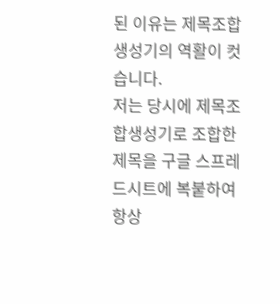된 이유는 제목조합생성기의 역활이 컷습니다.
저는 당시에 제목조합생성기로 조합한 제목을 구글 스프레드시트에 복붙하여 항상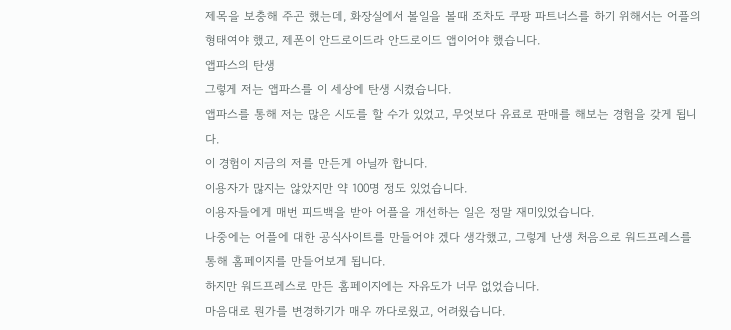제목을 보충해 주곤 했는데, 화장실에서 볼일을 볼때 조차도 쿠팡 파트너스를 하기 위해서는 어플의 형태여야 했고, 제폰이 안드로이드라 안드로이드 앱이어야 했습니다.
앱파스의 탄생
그렇게 저는 앱파스를 이 세상에 탄생 시켰습니다.
앱파스를 통해 저는 많은 시도를 할 수가 있었고, 무엇보다 유료로 판매를 해보는 경험을 갖게 됩니다.
이 경험이 지금의 저를 만든게 아닐까 합니다.
이용자가 많지는 않았지만 약 100명 정도 있었습니다.
이용자들에게 매번 피드백을 받아 어플을 개선하는 일은 정말 재미있었습니다.
나중에는 어플에 대한 공식사이트를 만들어야 겠다 생각했고, 그렇게 난생 처음으로 워드프레스를 통해 홈페이지를 만들어보게 됩니다.
하지만 워드프레스로 만든 홈페이지에는 자유도가 너무 없었습니다.
마음대로 뭔가를 변경하기가 매우 까다로웠고, 어려웠습니다.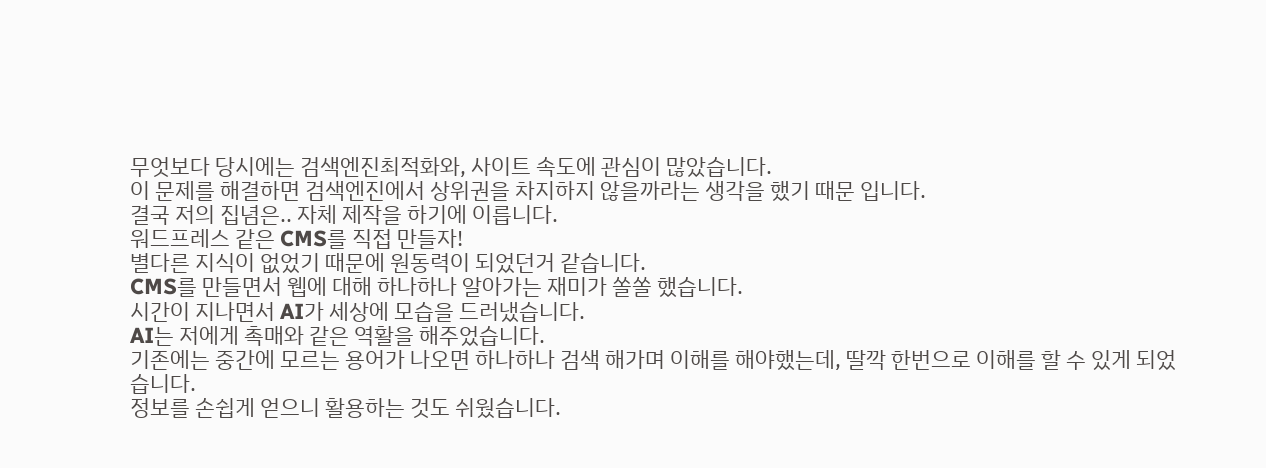무엇보다 당시에는 검색엔진최적화와, 사이트 속도에 관심이 많았습니다.
이 문제를 해결하면 검색엔진에서 상위권을 차지하지 않을까라는 생각을 했기 때문 입니다.
결국 저의 집념은.. 자체 제작을 하기에 이릅니다.
워드프레스 같은 CMS를 직접 만들자!
별다른 지식이 없었기 때문에 원동력이 되었던거 같습니다.
CMS를 만들면서 웹에 대해 하나하나 알아가는 재미가 쏠쏠 했습니다.
시간이 지나면서 AI가 세상에 모습을 드러냈습니다.
AI는 저에게 촉매와 같은 역활을 해주었습니다.
기존에는 중간에 모르는 용어가 나오면 하나하나 검색 해가며 이해를 해야했는데, 딸깍 한번으로 이해를 할 수 있게 되었습니다.
정보를 손쉽게 얻으니 활용하는 것도 쉬웠습니다.